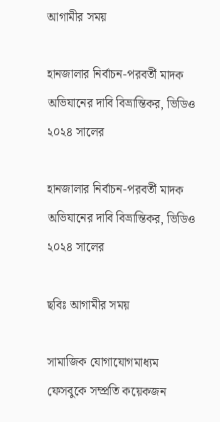আগামীর সময়

হানজালার নির্বাচন-পরবর্তী মাদক অভিযানের দাবি বিভ্রান্তিকর, ভিডিও ২০২৪ সালের

হানজালার নির্বাচন-পরবর্তী মাদক অভিযানের দাবি বিভ্রান্তিকর, ভিডিও ২০২৪ সালের

ছবিঃ আগামীর সময়

সামাজিক যোগাযোগমাধ্যম ফেসবুকে সম্প্রতি কয়েকজন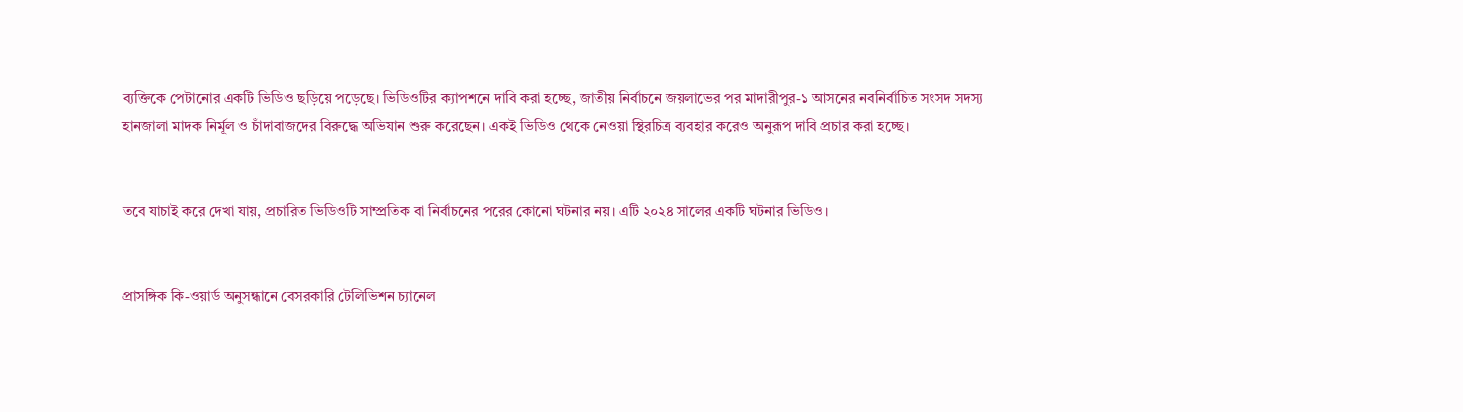ব্যক্তিকে পেটানোর একটি ভিডিও ছড়িয়ে পড়েছে। ভিডিওটির ক্যাপশনে দাবি করা হচ্ছে, জাতীয় নির্বাচনে জয়লাভের পর মাদারীপুর-১ আসনের নবনির্বাচিত সংসদ সদস্য হানজালা মাদক নির্মূল ও চাঁদাবাজদের বিরুদ্ধে অভিযান শুরু করেছেন। একই ভিডিও থেকে নেওয়া স্থিরচিত্র ব্যবহার করেও অনুরূপ দাবি প্রচার করা হচ্ছে।


তবে যাচাই করে দেখা যায়, প্রচারিত ভিডিওটি সাম্প্রতিক বা নির্বাচনের পরের কোনো ঘটনার নয়। এটি ২০২৪ সালের একটি ঘটনার ভিডিও।


প্রাসঙ্গিক কি-ওয়ার্ড অনুসন্ধানে বেসরকারি টেলিভিশন চ্যানেল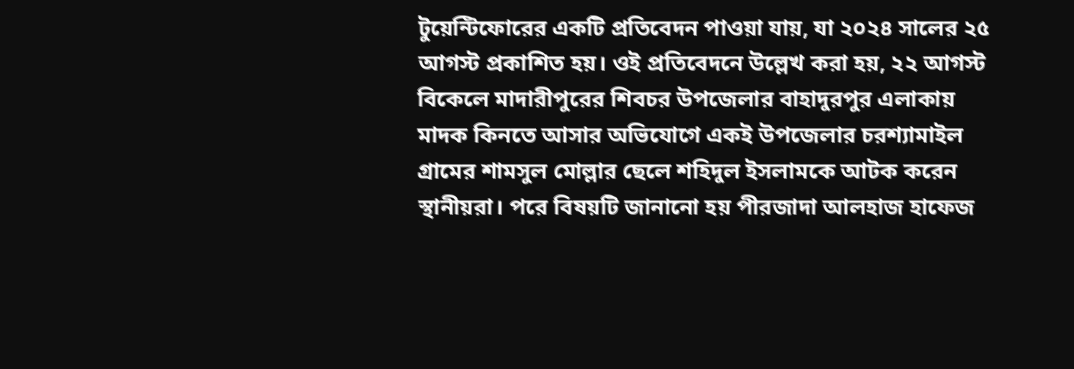টুয়েন্টিফোরের একটি প্রতিবেদন পাওয়া যায়, যা ২০২৪ সালের ২৫ আগস্ট প্রকাশিত হয়। ওই প্রতিবেদনে উল্লেখ করা হয়, ২২ আগস্ট বিকেলে মাদারীপুরের শিবচর উপজেলার বাহাদুরপুর এলাকায় মাদক কিনতে আসার অভিযোগে একই উপজেলার চরশ্যামাইল গ্রামের শামসুল মোল্লার ছেলে শহিদুল ইসলামকে আটক করেন স্থানীয়রা। পরে বিষয়টি জানানো হয় পীরজাদা আলহাজ হাফেজ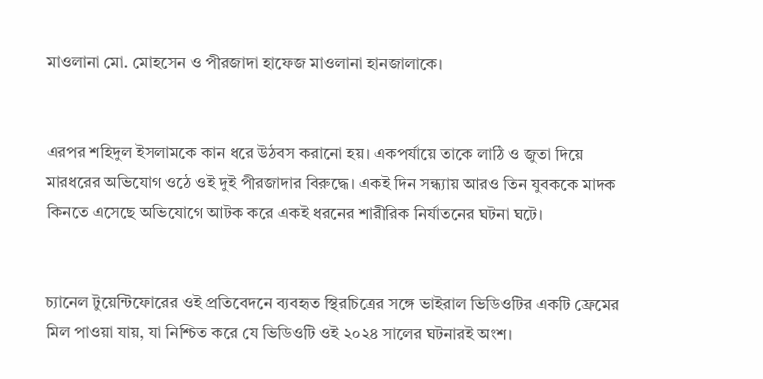মাওলানা মো. মোহসেন ও পীরজাদা হাফেজ মাওলানা হানজালাকে।


এরপর শহিদুল ইসলামকে কান ধরে উঠবস করানো হয়। একপর্যায়ে তাকে লাঠি ও জুতা দিয়ে মারধরের অভিযোগ ওঠে ওই দুই পীরজাদার বিরুদ্ধে। একই দিন সন্ধ্যায় আরও তিন যুবককে মাদক কিনতে এসেছে অভিযোগে আটক করে একই ধরনের শারীরিক নির্যাতনের ঘটনা ঘটে।


চ্যানেল টুয়েন্টিফোরের ওই প্রতিবেদনে ব্যবহৃত স্থিরচিত্রের সঙ্গে ভাইরাল ভিডিওটির একটি ফ্রেমের মিল পাওয়া যায়, যা নিশ্চিত করে যে ভিডিওটি ওই ২০২৪ সালের ঘটনারই অংশ।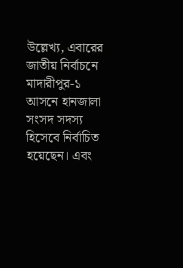উল্লেখ্য, এবারের জাতীয় নির্বাচনে মাদারীপুর-১ আসনে হানজালা সংসদ সদস্য হিসেবে নির্বাচিত হয়েছেন। এবং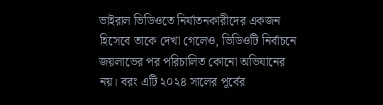ভাইরাল ভিডিওতে নির্যাতনকারীদের একজন হিসেবে তাকে দেখা গেলেও, ভিডিওটি নির্বাচনে জয়লাভের পর পরিচালিত কোনো অভিযানের নয়। বরং এটি ২০২৪ সালের পূর্বের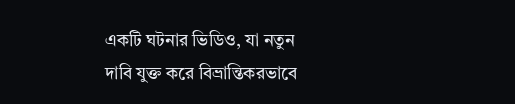একটি ঘটনার ভিডিও, যা নতুন দাবি যুক্ত করে বিভ্রান্তিকরভাবে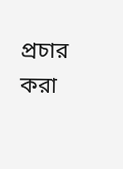প্রচার করা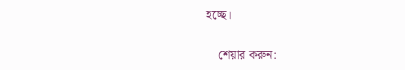হচ্ছে।

    শেয়ার করুন: